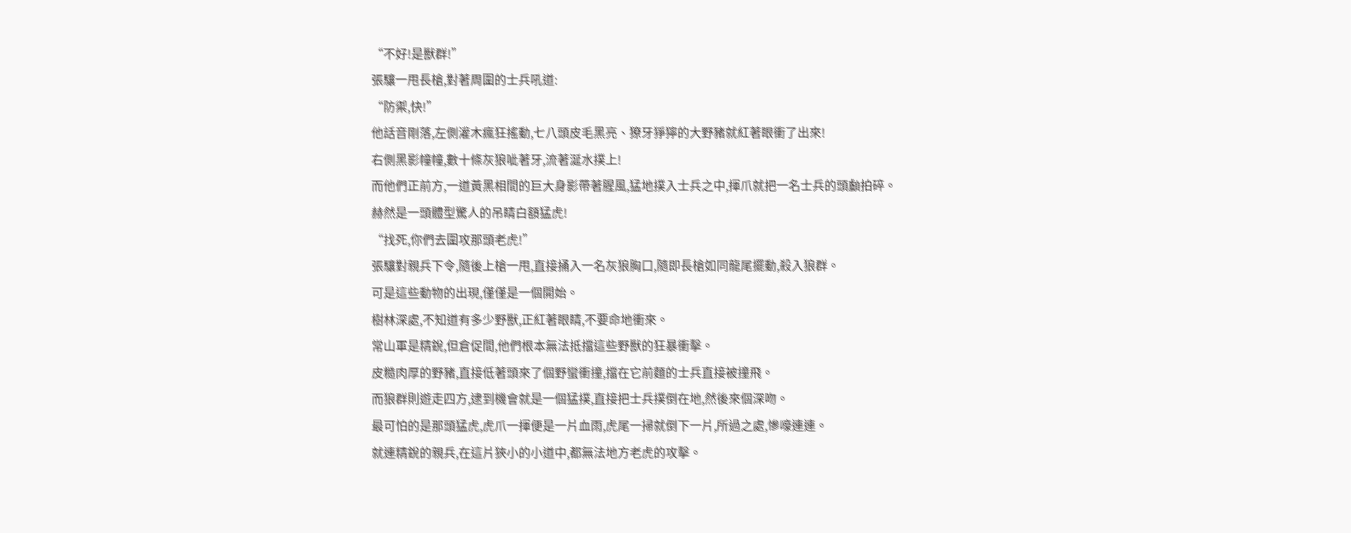“不好!是獸群!”
張驤一甩長槍,對著周圍的士兵吼道:
“防禦,快!”
他話音剛落,左側灌木瘋狂搖動,七八頭皮毛黑亮、獠牙猙獰的大野豬就紅著眼衝了出來!
右側黑影幢幢,數十條灰狼呲著牙,流著涎水撲上!
而他們正前方,一道黃黑相間的巨大身影帶著腥風,猛地撲入士兵之中,揮爪就把一名士兵的頭顱拍碎。
赫然是一頭體型驚人的吊睛白額猛虎!
“找死,你們去圍攻那頭老虎!”
張驤對親兵下令,隨後上槍一甩,直接捅入一名灰狼胸口,隨即長槍如同龍尾擺動,殺入狼群。
可是這些動物的出現,僅僅是一個開始。
樹林深處,不知道有多少野獸,正紅著眼睛,不要命地衝來。
常山軍是精銳,但倉促間,他們根本無法抵擋這些野獸的狂暴衝擊。
皮糙肉厚的野豬,直接低著頭來了個野蠻衝撞,擋在它前麵的士兵直接被撞飛。
而狼群則遊走四方,逮到機會就是一個猛撲,直接把士兵撲倒在地,然後來個深吻。
最可怕的是那頭猛虎,虎爪一揮便是一片血雨,虎尾一掃就倒下一片,所過之處,慘嚎連連。
就連精銳的親兵,在這片狹小的小道中,都無法地方老虎的攻擊。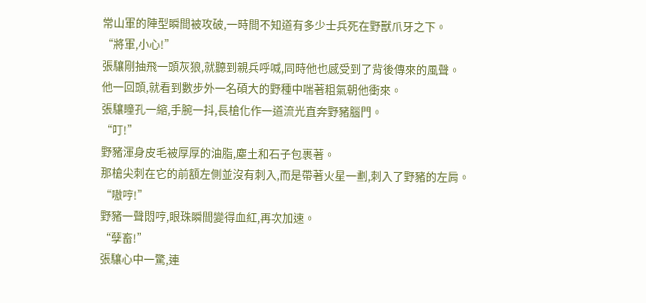常山軍的陣型瞬間被攻破,一時間不知道有多少士兵死在野獸爪牙之下。
“將軍,小心!”
張驤剛抽飛一頭灰狼,就聽到親兵呼喊,同時他也感受到了背後傳來的風聲。
他一回頭,就看到數步外一名碩大的野種中喘著粗氣朝他衝來。
張驤瞳孔一縮,手腕一抖,長槍化作一道流光直奔野豬腦門。
“叮!”
野豬渾身皮毛被厚厚的油脂,塵土和石子包裹著。
那槍尖刺在它的前額左側並沒有刺入,而是帶著火星一劃,刺入了野豬的左肩。
“嗷哼!”
野豬一聲悶哼,眼珠瞬間變得血紅,再次加速。
“孽畜!”
張驤心中一驚,連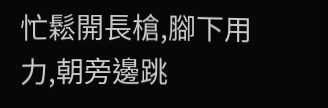忙鬆開長槍,腳下用力,朝旁邊跳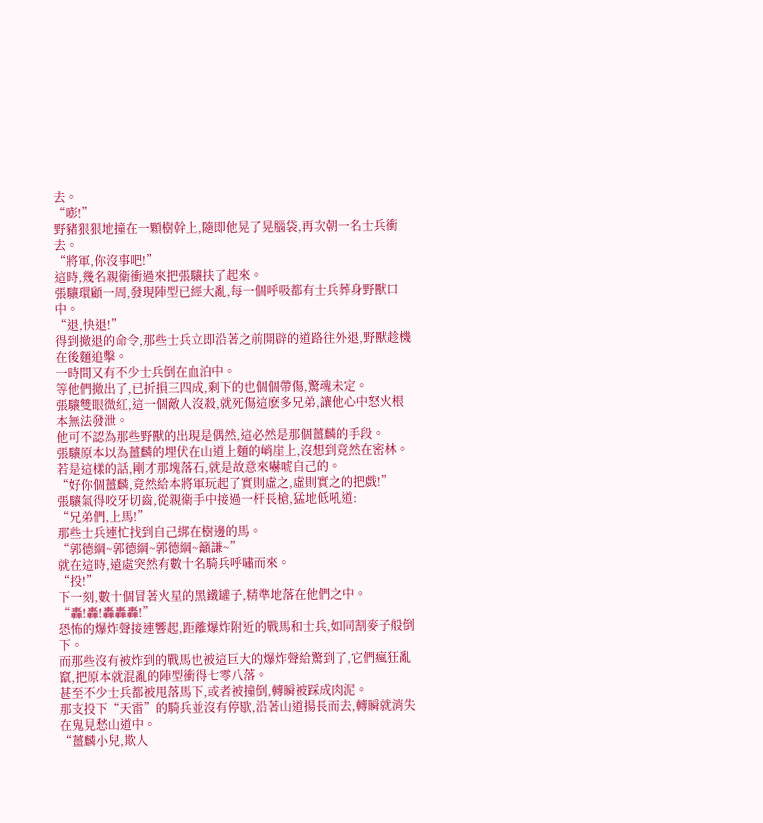去。
“嘭!”
野豬狠狠地撞在一顆樹幹上,隨即他晃了晃腦袋,再次朝一名士兵衝去。
“將軍,你沒事吧!”
這時,幾名親衛衝過來把張驤扶了起來。
張驤環顧一周,發現陣型已經大亂,每一個呼吸都有士兵葬身野獸口中。
“退,快退!”
得到撤退的命令,那些士兵立即沿著之前開辟的道路往外退,野獸趁機在後麵追擊。
一時間又有不少士兵倒在血泊中。
等他們撤出了,已折損三四成,剩下的也個個帶傷,驚魂未定。
張驤雙眼微紅,這一個敵人沒殺,就死傷這麽多兄弟,讓他心中怒火根本無法發泄。
他可不認為那些野獸的出現是偶然,這必然是那個薑麟的手段。
張驤原本以為薑麟的埋伏在山道上麵的峭崖上,沒想到竟然在密林。
若是這樣的話,剛才那塊落石,就是故意來嚇唬自己的。
“好你個薑麟,竟然給本將軍玩起了實則虛之,虛則實之的把戲!”
張驤氣得咬牙切齒,從親衛手中接過一杆長槍,猛地低吼道:
“兄弟們,上馬!”
那些士兵連忙找到自己綁在樹邊的馬。
“郭德綱~郭德綱~郭德綱~籲謙~”
就在這時,遠處突然有數十名騎兵呼嘯而來。
“投!”
下一刻,數十個冒著火星的黑鐵罐子,精準地落在他們之中。
“轟!轟!轟轟轟!”
恐怖的爆炸聲接連響起,距離爆炸附近的戰馬和士兵,如同割麥子般倒下。
而那些沒有被炸到的戰馬也被這巨大的爆炸聲給驚到了,它們瘋狂亂竄,把原本就混亂的陣型衝得七零八落。
甚至不少士兵都被甩落馬下,或者被撞倒,轉瞬被踩成肉泥。
那支投下“天雷”的騎兵並沒有停歇,沿著山道揚長而去,轉瞬就消失在鬼見愁山道中。
“薑麟小兒,欺人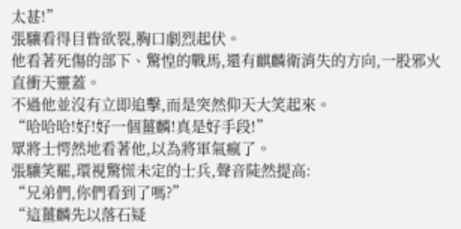太甚!”
張驤看得目眥欲裂,胸口劇烈起伏。
他看著死傷的部下、驚惶的戰馬,還有麒麟衛消失的方向,一股邪火直衝天靈蓋。
不過他並沒有立即追擊,而是突然仰天大笑起來。
“哈哈哈!好!好一個薑麟!真是好手段!”
眾將士愕然地看著他,以為將軍氣瘋了。
張驤笑罷,環視驚慌未定的士兵,聲音陡然提高:
“兄弟們,你們看到了嗎?”
“這薑麟先以落石疑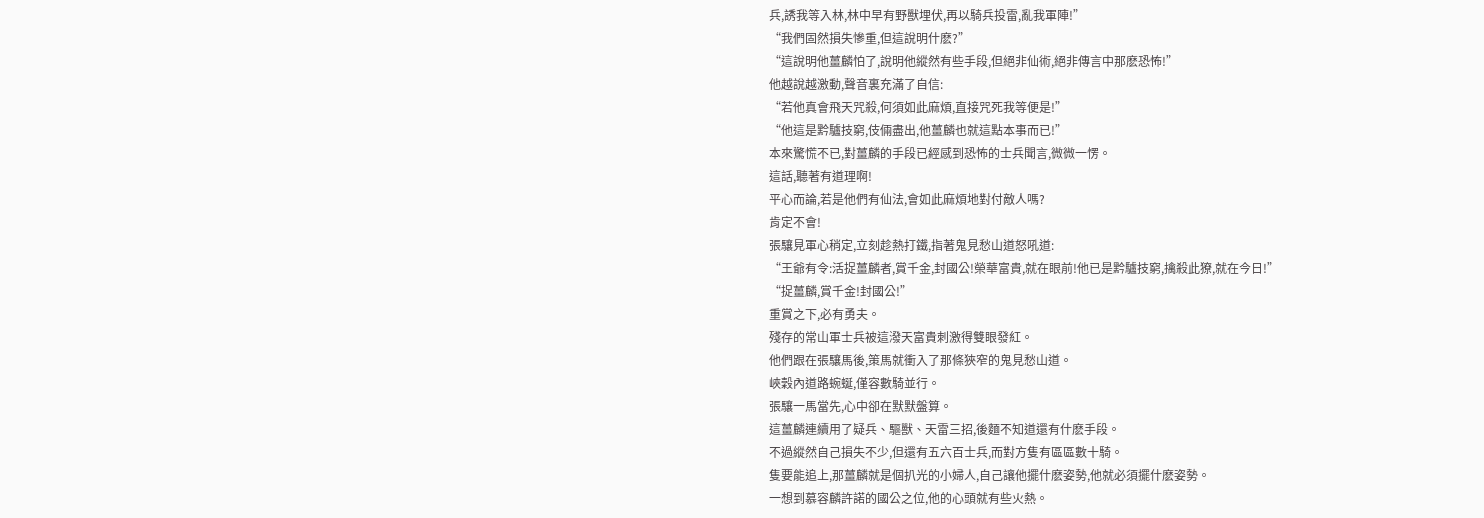兵,誘我等入林,林中早有野獸埋伏,再以騎兵投雷,亂我軍陣!”
“我們固然損失慘重,但這說明什麽?”
“這說明他薑麟怕了,說明他縱然有些手段,但絕非仙術,絕非傳言中那麽恐怖!”
他越說越激動,聲音裏充滿了自信:
“若他真會飛天咒殺,何須如此麻煩,直接咒死我等便是!”
“他這是黔驢技窮,伎倆盡出,他薑麟也就這點本事而已!”
本來驚慌不已,對薑麟的手段已經感到恐怖的士兵聞言,微微一愣。
這話,聽著有道理啊!
平心而論,若是他們有仙法,會如此麻煩地對付敵人嗎?
肯定不會!
張驤見軍心稍定,立刻趁熱打鐵,指著鬼見愁山道怒吼道:
“王爺有令:活捉薑麟者,賞千金,封國公!榮華富貴,就在眼前!他已是黔驢技窮,擒殺此獠,就在今日!”
“捉薑麟,賞千金!封國公!”
重賞之下,必有勇夫。
殘存的常山軍士兵被這潑天富貴刺激得雙眼發紅。
他們跟在張驤馬後,策馬就衝入了那條狹窄的鬼見愁山道。
峽穀內道路蜿蜒,僅容數騎並行。
張驤一馬當先,心中卻在默默盤算。
這薑麟連續用了疑兵、驅獸、天雷三招,後麵不知道還有什麽手段。
不過縱然自己損失不少,但還有五六百士兵,而對方隻有區區數十騎。
隻要能追上,那薑麟就是個扒光的小婦人,自己讓他擺什麽姿勢,他就必須擺什麽姿勢。
一想到慕容麟許諾的國公之位,他的心頭就有些火熱。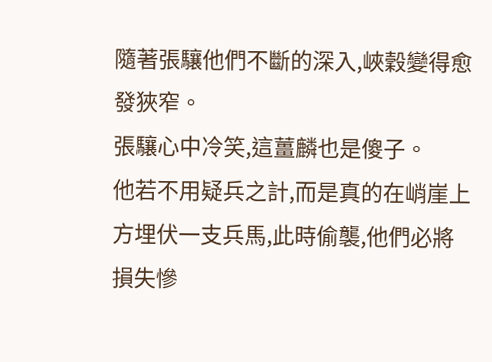隨著張驤他們不斷的深入,峽穀變得愈發狹窄。
張驤心中冷笑,這薑麟也是傻子。
他若不用疑兵之計,而是真的在峭崖上方埋伏一支兵馬,此時偷襲,他們必將損失慘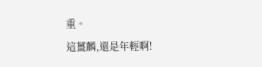重。
這薑麟,還是年輕啊!